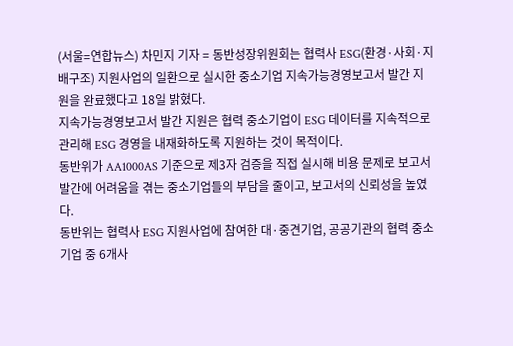(서울=연합뉴스) 차민지 기자 = 동반성장위원회는 협력사 ESG(환경·사회·지배구조) 지원사업의 일환으로 실시한 중소기업 지속가능경영보고서 발간 지원을 완료했다고 18일 밝혔다.
지속가능경영보고서 발간 지원은 협력 중소기업이 ESG 데이터를 지속적으로 관리해 ESG 경영을 내재화하도록 지원하는 것이 목적이다.
동반위가 AA1000AS 기준으로 제3자 검증을 직접 실시해 비용 문제로 보고서 발간에 어려움을 겪는 중소기업들의 부담을 줄이고, 보고서의 신뢰성을 높였다.
동반위는 협력사 ESG 지원사업에 참여한 대·중견기업, 공공기관의 협력 중소기업 중 6개사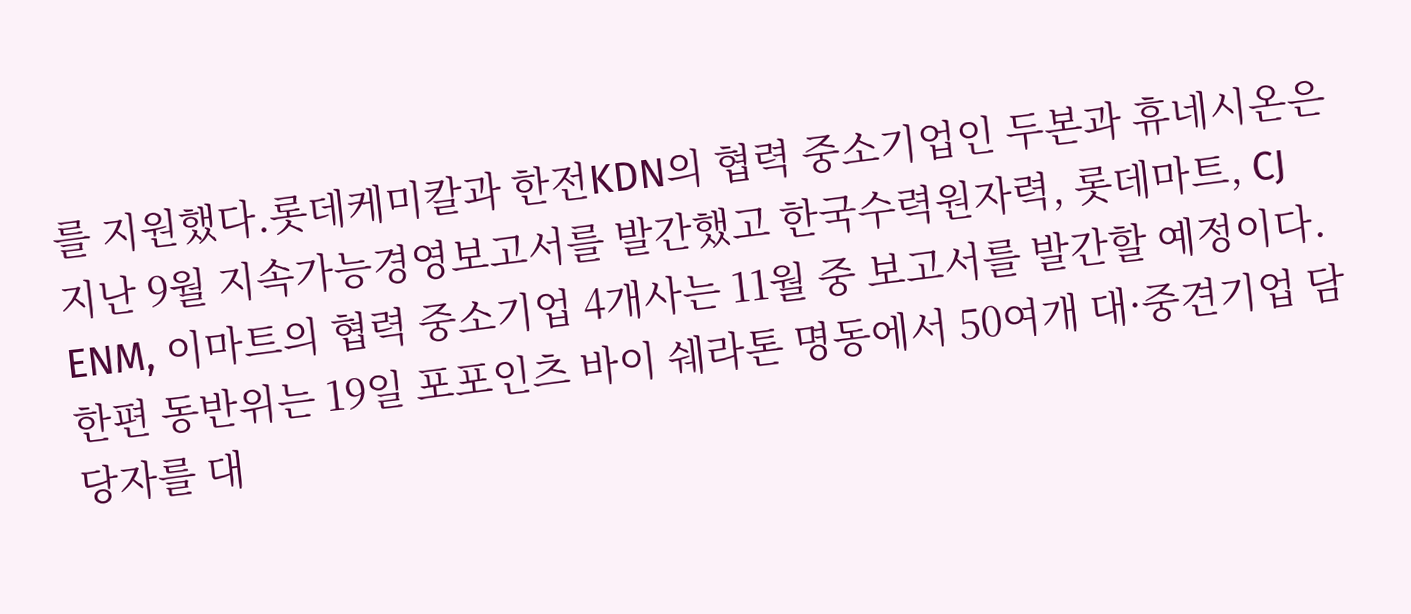를 지원했다.롯데케미칼과 한전KDN의 협력 중소기업인 두본과 휴네시온은 지난 9월 지속가능경영보고서를 발간했고 한국수력원자력, 롯데마트, CJ ENM, 이마트의 협력 중소기업 4개사는 11월 중 보고서를 발간할 예정이다.
한편 동반위는 19일 포포인츠 바이 쉐라톤 명동에서 50여개 대·중견기업 담당자를 대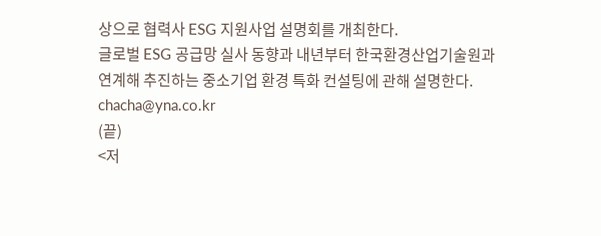상으로 협력사 ESG 지원사업 설명회를 개최한다.
글로벌 ESG 공급망 실사 동향과 내년부터 한국환경산업기술원과 연계해 추진하는 중소기업 환경 특화 컨설팅에 관해 설명한다.
chacha@yna.co.kr
(끝)
<저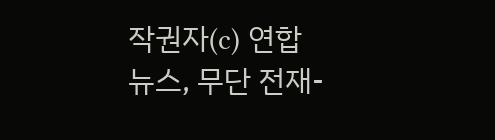작권자(c) 연합뉴스, 무단 전재-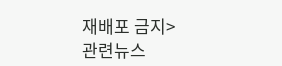재배포 금지>
관련뉴스